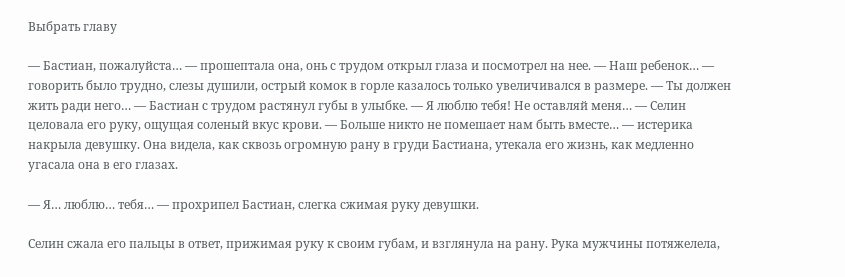Выбрать главу

— Бастиан, пожалуйста… — прошептала она, онь с трудом открыл глаза и посмотрел на нее. — Наш ребенок… — говорить было трудно, слезы душили, острый комок в горле казалось только увеличивался в размере. — Ты должен жить ради него… — Бастиан с трудом растянул губы в улыбке. — Я люблю тебя! Не оставляй меня… — Селин целовала его руку, ощущая соленый вкус крови. — Больше никто не помешает нам быть вместе… — истерика накрыла девушку. Она видела, как сквозь огромную рану в груди Бастиана, утекала его жизнь, как медленно угасала она в его глазах.

— Я… люблю… тебя… — прохрипел Бастиан, слегка сжимая руку девушки.

Селин сжала его пальцы в ответ, прижимая руку к своим губам, и взглянула на рану. Рука мужчины потяжелела,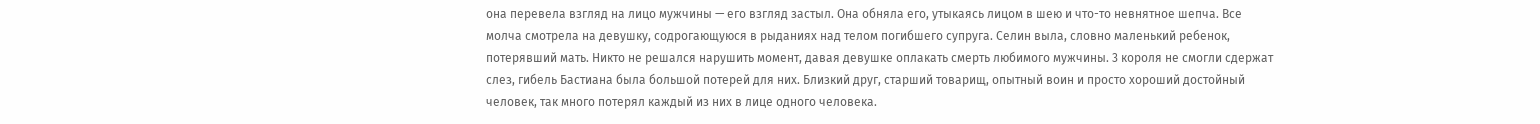она перевела взгляд на лицо мужчины — его взгляд застыл. Она обняла его, утыкаясь лицом в шею и что-то невнятное шепча. Все молча смотрела на девушку, содрогающуюся в рыданиях над телом погибшего супруга. Селин выла, словно маленький ребенок, потерявший мать. Никто не решался нарушить момент, давая девушке оплакать смерть любимого мужчины. 3 короля не смогли сдержат слез, гибель Бастиана была большой потерей для них. Близкий друг, старший товарищ, опытный воин и просто хороший достойный человек, так много потерял каждый из них в лице одного человека.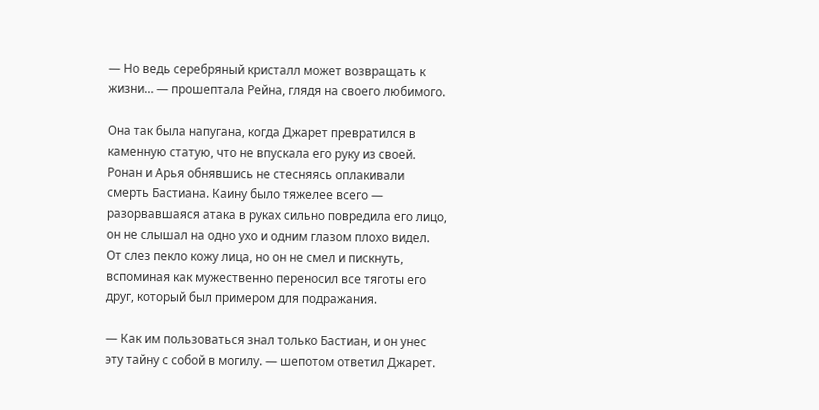— Но ведь серебряный кристалл может возвращать к жизни… — прошептала Рейна, глядя на своего любимого.

Она так была напугана, когда Джарет превратился в каменную статую, что не впускала его руку из своей. Ронан и Арья обнявшись не стесняясь оплакивали смерть Бастиана. Каину было тяжелее всего — разорвавшаяся атака в руках сильно повредила его лицо, он не слышал на одно ухо и одним глазом плохо видел. От слез пекло кожу лица, но он не смел и пискнуть, вспоминая как мужественно переносил все тяготы его друг, который был примером для подражания.

— Как им пользоваться знал только Бастиан, и он унес эту тайну с собой в могилу. — шепотом ответил Джарет.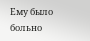Ему было больно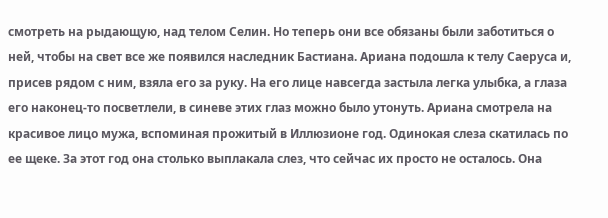смотреть на рыдающую, над телом Селин. Но теперь они все обязаны были заботиться о ней, чтобы на свет все же появился наследник Бастиана. Ариана подошла к телу Саеруса и, присев рядом с ним, взяла его за руку. На его лице навсегда застыла легка улыбка, а глаза его наконец-то посветлели, в синеве этих глаз можно было утонуть. Ариана смотрела на красивое лицо мужа, вспоминая прожитый в Иллюзионе год. Одинокая слеза скатилась по ее щеке. За этот год она столько выплакала слез, что сейчас их просто не осталось. Она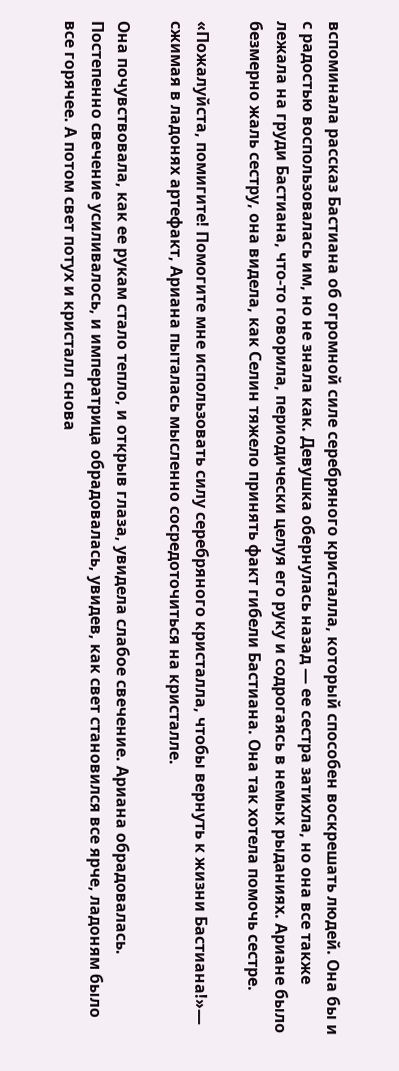вспоминала рассказ Бастиана об огромной силе серебряного кристалла, который способен воскрешать людей. Она бы и с радостью воспользовалась им, но не знала как. Девушка обернулась назад — ее сестра затихла, но она все также лежала на груди Бастиана, что-то говорила, периодически целуя его руку и содрогаясь в немых рыданиях. Ариане было безмерно жаль сестру, она видела, как Селин тяжело принять факт гибели Бастиана. Она так хотела помочь сестре.

«Пожалуйста, помигите! Помогите мне использовать силу серебряного кристалла, чтобы вернуть к жизни Бастиана!»— сжимая в ладонях артефакт, Ариана пыталась мысленно сосредоточиться на кристалле.

Она почувствовала, как ее рукам стало тепло, и открыв глаза, увидела слабое свечение. Ариана обрадовалась. Постепенно свечение усиливалось, и императрица обрадовалась, увидев, как свет становился все ярче, ладоням было все горячее. А потом свет потух и кристалл снова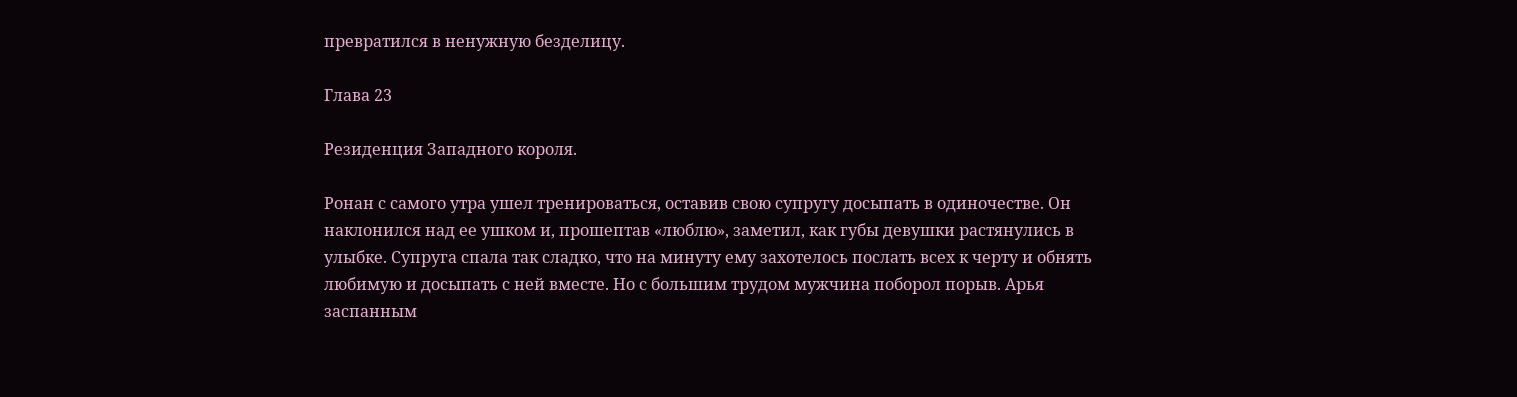превратился в ненужную безделицу.

Глава 23

Резиденция Западного короля.

Ронан с самого утра ушел тренироваться, оставив свою супругу досыпать в одиночестве. Он наклонился над ее ушком и, прошептав «люблю», заметил, как губы девушки растянулись в улыбке. Супруга спала так сладко, что на минуту ему захотелось послать всех к черту и обнять любимую и досыпать с ней вместе. Но с большим трудом мужчина поборол порыв. Арья заспанным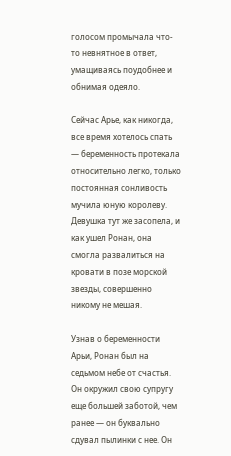голосом промычала что-то невнятное в ответ, умащиваясь поудобнее и обнимая одеяло.

Сейчас Арье, как никогда, все время хотелось спать — беременность протекала относительно легко, только постоянная сонливость мучила юную королеву. Девушка тут же засопела, и как ушел Ронан, она смогла развалиться на кровати в позе морской звезды, совершенно никому не мешая.

Узнав о беременности Арьи, Ронан был на седьмом небе от счастья. Он окружил свою супругу еще большей заботой, чем ранее — он буквально сдувал пылинки с нее. Он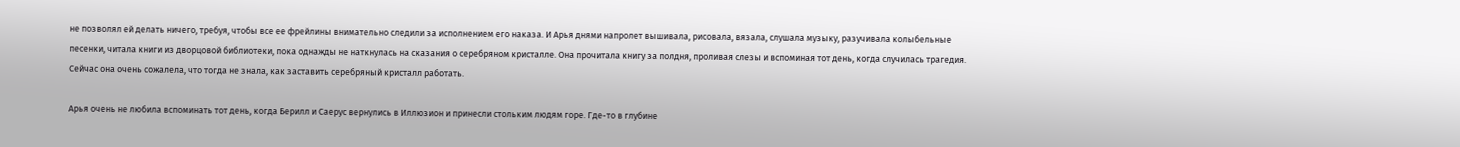не позволял ей делать ничего, требуя, чтобы все ее фрейлины внимательно следили за исполнением его наказа. И Арья днями напролет вышивала, рисовала, вязала, слушала музыку, разучивала колыбельные песенки, читала книги из дворцовой библиотеки, пока однажды не наткнулась на сказания о серебряном кристалле. Она прочитала книгу за полдня, проливая слезы и вспоминая тот день, когда случилась трагедия. Сейчас она очень сожалела, что тогда не знала, как заставить серебряный кристалл работать.

Арья очень не любила вспоминать тот день, когда Берилл и Саерус вернулись в Иллюзион и принесли стольким людям горе. Где-то в глубине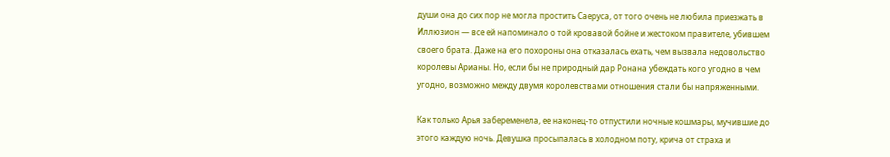души она до сих пор не могла простить Саеруса, от того очень не любила приезжать в Иллюзион — все ей напоминало о той кровавой бойне и жестоком правителе, убившем своего брата. Даже на его похороны она отказалась ехать, чем вызвала недовольство королевы Арианы. Но, если бы не природный дар Ронана убеждать кого угодно в чем угодно, возможно между двумя королевствами отношения стали бы напряженными.

Как только Арья забеременела, ее наконец-то отпустили ночные кошмары, мучившие до этого каждую ночь. Девушка просыпалась в холодном поту, крича от страха и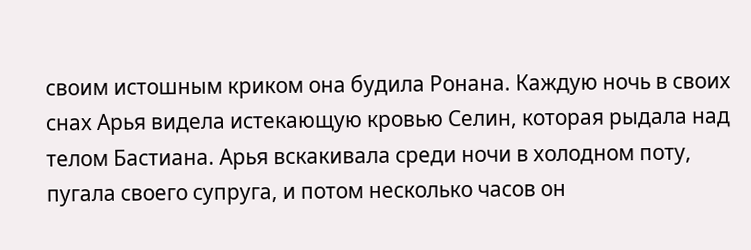своим истошным криком она будила Ронана. Каждую ночь в своих снах Арья видела истекающую кровью Селин, которая рыдала над телом Бастиана. Арья вскакивала среди ночи в холодном поту, пугала своего супруга, и потом несколько часов он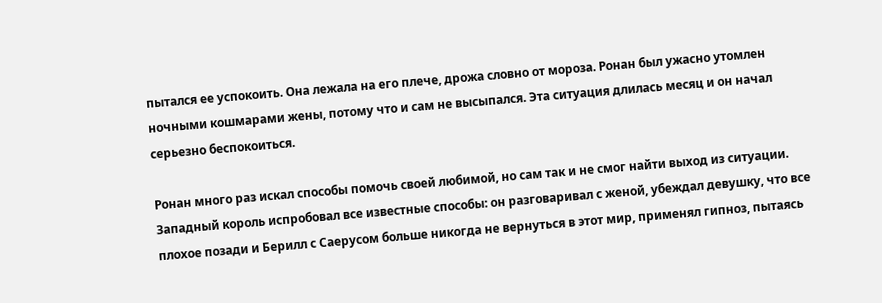пытался ее успокоить. Она лежала на его плече, дрожа словно от мороза. Ронан был ужасно утомлен ночными кошмарами жены, потому что и сам не высыпался. Эта ситуация длилась месяц и он начал серьезно беспокоиться.

Ронан много раз искал способы помочь своей любимой, но сам так и не смог найти выход из ситуации. Западный король испробовал все известные способы: он разговаривал с женой, убеждал девушку, что все плохое позади и Берилл с Саерусом больше никогда не вернуться в этот мир, применял гипноз, пытаясь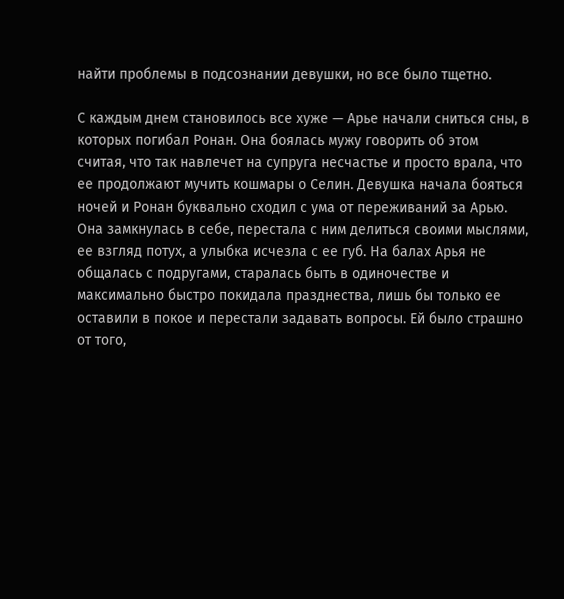найти проблемы в подсознании девушки, но все было тщетно.

С каждым днем становилось все хуже — Арье начали сниться сны, в которых погибал Ронан. Она боялась мужу говорить об этом считая, что так навлечет на супруга несчастье и просто врала, что ее продолжают мучить кошмары о Селин. Девушка начала бояться ночей и Ронан буквально сходил с ума от переживаний за Арью. Она замкнулась в себе, перестала с ним делиться своими мыслями, ее взгляд потух, а улыбка исчезла с ее губ. На балах Арья не общалась с подругами, старалась быть в одиночестве и максимально быстро покидала празднества, лишь бы только ее оставили в покое и перестали задавать вопросы. Ей было страшно от того,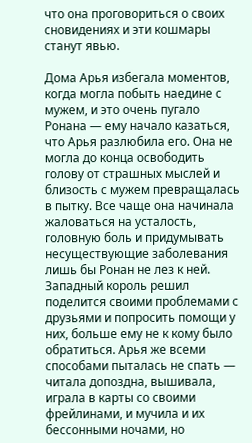что она проговориться о своих сновидениях и эти кошмары станут явью.

Дома Арья избегала моментов, когда могла побыть наедине с мужем, и это очень пугало Ронана — ему начало казаться, что Арья разлюбила его. Она не могла до конца освободить голову от страшных мыслей и близость с мужем превращалась в пытку. Все чаще она начинала жаловаться на усталость, головную боль и придумывать несуществующие заболевания лишь бы Ронан не лез к ней. Западный король решил поделится своими проблемами с друзьями и попросить помощи у них, больше ему не к кому было обратиться. Арья же всеми способами пыталась не спать — читала допоздна, вышивала, играла в карты со своими фрейлинами, и мучила и их бессонными ночами, но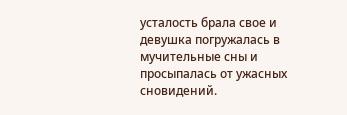усталость брала свое и девушка погружалась в мучительные сны и просыпалась от ужасных сновидений.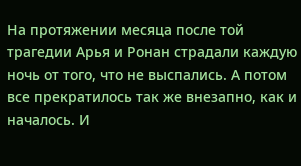На протяжении месяца после той трагедии Арья и Ронан страдали каждую ночь от того, что не выспались. А потом все прекратилось так же внезапно, как и началось. И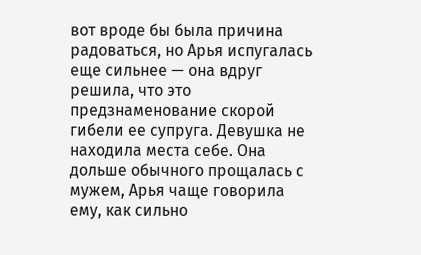вот вроде бы была причина радоваться, но Арья испугалась еще сильнее — она вдруг решила, что это предзнаменование скорой гибели ее супруга. Девушка не находила места себе. Она дольше обычного прощалась с мужем, Арья чаще говорила ему, как сильно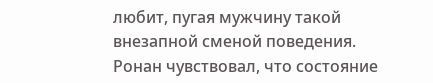любит, пугая мужчину такой внезапной сменой поведения. Ронан чувствовал, что состояние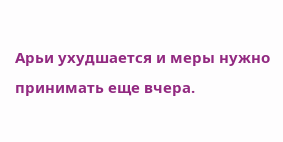Арьи ухудшается и меры нужно принимать еще вчера.